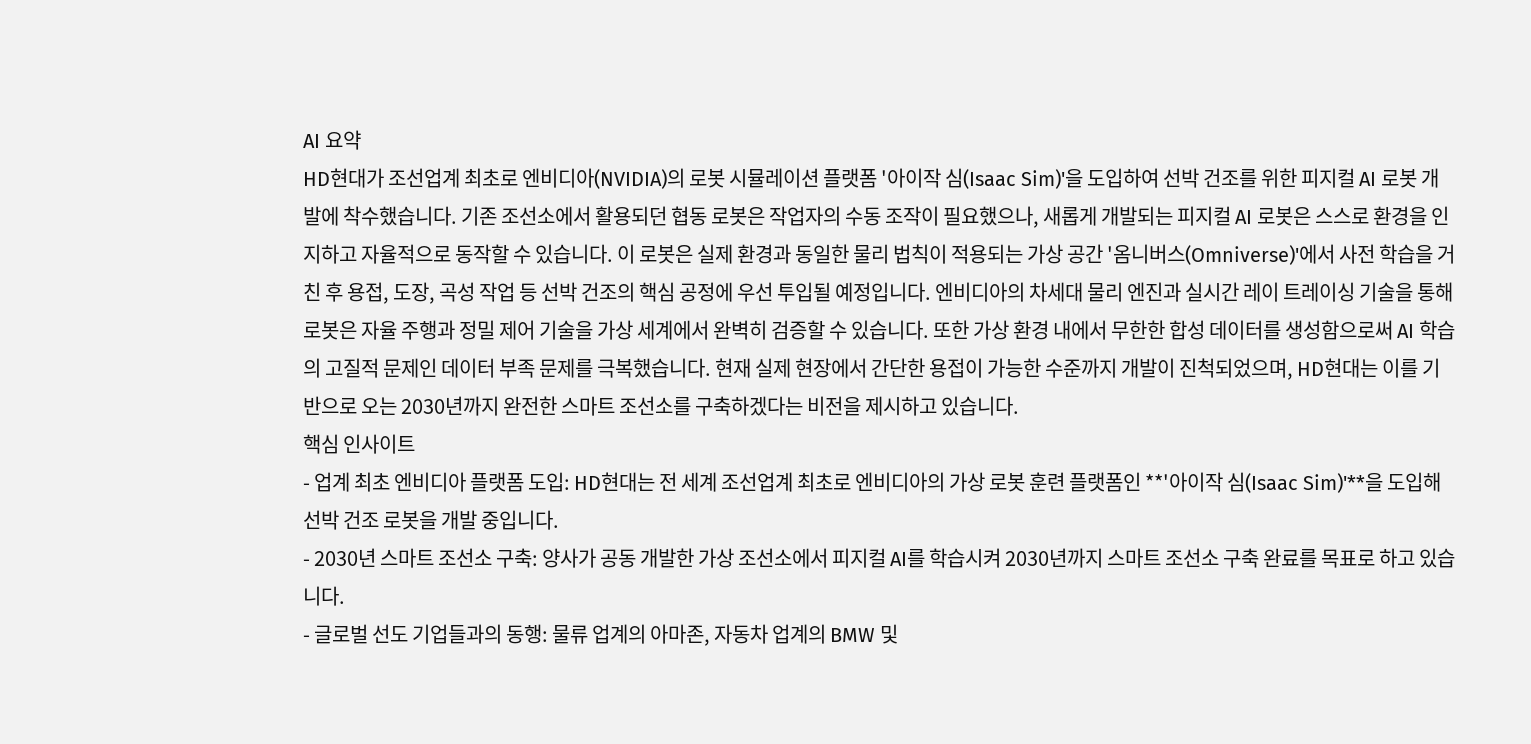AI 요약
HD현대가 조선업계 최초로 엔비디아(NVIDIA)의 로봇 시뮬레이션 플랫폼 '아이작 심(Isaac Sim)'을 도입하여 선박 건조를 위한 피지컬 AI 로봇 개발에 착수했습니다. 기존 조선소에서 활용되던 협동 로봇은 작업자의 수동 조작이 필요했으나, 새롭게 개발되는 피지컬 AI 로봇은 스스로 환경을 인지하고 자율적으로 동작할 수 있습니다. 이 로봇은 실제 환경과 동일한 물리 법칙이 적용되는 가상 공간 '옴니버스(Omniverse)'에서 사전 학습을 거친 후 용접, 도장, 곡성 작업 등 선박 건조의 핵심 공정에 우선 투입될 예정입니다. 엔비디아의 차세대 물리 엔진과 실시간 레이 트레이싱 기술을 통해 로봇은 자율 주행과 정밀 제어 기술을 가상 세계에서 완벽히 검증할 수 있습니다. 또한 가상 환경 내에서 무한한 합성 데이터를 생성함으로써 AI 학습의 고질적 문제인 데이터 부족 문제를 극복했습니다. 현재 실제 현장에서 간단한 용접이 가능한 수준까지 개발이 진척되었으며, HD현대는 이를 기반으로 오는 2030년까지 완전한 스마트 조선소를 구축하겠다는 비전을 제시하고 있습니다.
핵심 인사이트
- 업계 최초 엔비디아 플랫폼 도입: HD현대는 전 세계 조선업계 최초로 엔비디아의 가상 로봇 훈련 플랫폼인 **'아이작 심(Isaac Sim)'**을 도입해 선박 건조 로봇을 개발 중입니다.
- 2030년 스마트 조선소 구축: 양사가 공동 개발한 가상 조선소에서 피지컬 AI를 학습시켜 2030년까지 스마트 조선소 구축 완료를 목표로 하고 있습니다.
- 글로벌 선도 기업들과의 동행: 물류 업계의 아마존, 자동차 업계의 BMW 및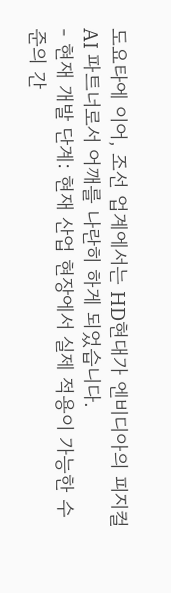도요타에 이어, 조선 업계에서는 HD현대가 엔비디아의 피지컬 AI 파트너로서 어깨를 나란히 하게 되었습니다.
- 현재 개발 단계: 현재 산업 현장에서 실제 적용이 가능한 수준의 간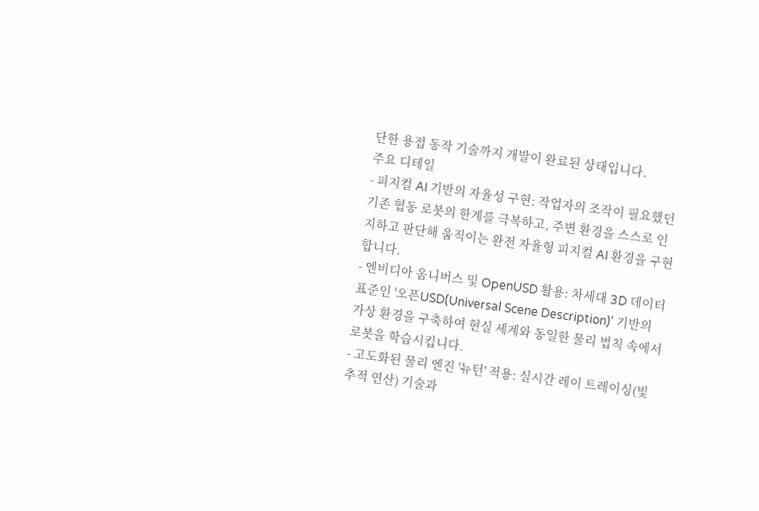단한 용접 동작 기술까지 개발이 완료된 상태입니다.
주요 디테일
- 피지컬 AI 기반의 자율성 구현: 작업자의 조작이 필요했던 기존 협동 로봇의 한계를 극복하고, 주변 환경을 스스로 인지하고 판단해 움직이는 완전 자율형 피지컬 AI 환경을 구현합니다.
- 엔비디아 옴니버스 및 OpenUSD 활용: 차세대 3D 데이터 표준인 '오픈USD(Universal Scene Description)' 기반의 가상 환경을 구축하여 현실 세계와 동일한 물리 법칙 속에서 로봇을 학습시킵니다.
- 고도화된 물리 엔진 '뉴턴' 적용: 실시간 레이 트레이싱(빛 추적 연산) 기술과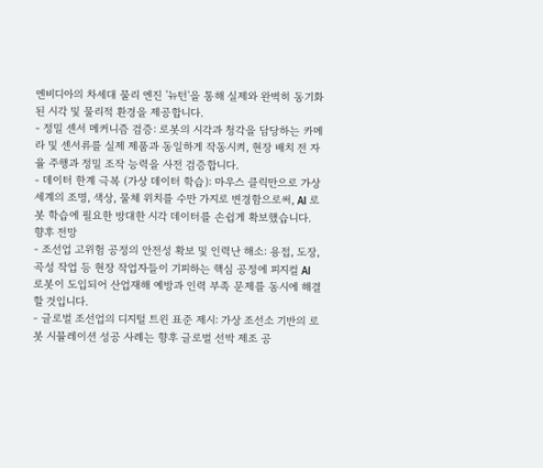엔비디아의 차세대 물리 엔진 '뉴턴'을 통해 실제와 완벽히 동기화된 시각 및 물리적 환경을 제공합니다.
- 정밀 센서 메커니즘 검증: 로봇의 시각과 청각을 담당하는 카메라 및 센서류를 실제 제품과 동일하게 작동시켜, 현장 배치 전 자율 주행과 정밀 조작 능력을 사전 검증합니다.
- 데이터 한계 극복 (가상 데이터 학습): 마우스 클릭만으로 가상 세계의 조명, 색상, 물체 위치를 수만 가지로 변경함으로써, AI 로봇 학습에 필요한 방대한 시각 데이터를 손쉽게 확보했습니다.
향후 전망
- 조선업 고위험 공정의 안전성 확보 및 인력난 해소: 용접, 도장, 곡성 작업 등 현장 작업자들이 기피하는 핵심 공정에 피지컬 AI 로봇이 도입되어 산업재해 예방과 인력 부족 문제를 동시에 해결할 것입니다.
- 글로벌 조선업의 디지털 트윈 표준 제시: 가상 조선소 기반의 로봇 시뮬레이션 성공 사례는 향후 글로벌 선박 제조 공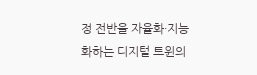정 전반을 자율화·지능화하는 디지털 트윈의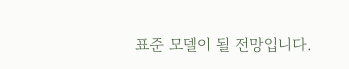표준 모델이 될 전망입니다.